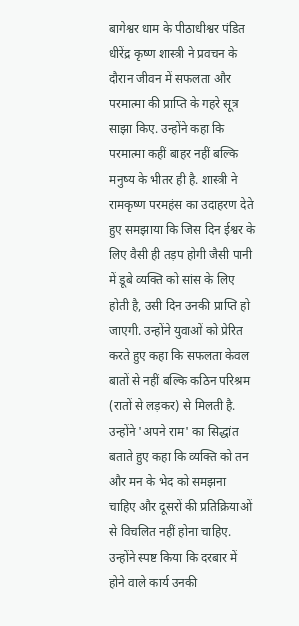बागेश्वर धाम के पीठाधीश्वर पंडित धीरेंद्र कृष्ण शास्त्री ने प्रवचन के दौरान जीवन में सफलता और परमात्मा की प्राप्ति के गहरे सूत्र साझा किए. उन्होंने कहा कि परमात्मा कहीं बाहर नहीं बल्कि मनुष्य के भीतर ही है. शास्त्री ने रामकृष्ण परमहंस का उदाहरण देते हुए समझाया कि जिस दिन ईश्वर के लिए वैसी ही तड़प होगी जैसी पानी में डूबे व्यक्ति को सांस के लिए होती है, उसी दिन उनकी प्राप्ति हो जाएगी. उन्होंने युवाओं को प्रेरित करते हुए कहा कि सफलता केवल बातों से नहीं बल्कि कठिन परिश्रम (रातों से लड़कर) से मिलती है. उन्होंने 'अपने राम' का सिद्धांत बताते हुए कहा कि व्यक्ति को तन और मन के भेद को समझना चाहिए और दूसरों की प्रतिक्रियाओं से विचलित नहीं होना चाहिए. उन्होंने स्पष्ट किया कि दरबार में होने वाले कार्य उनकी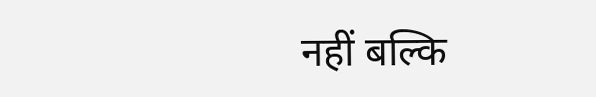नहीं बल्कि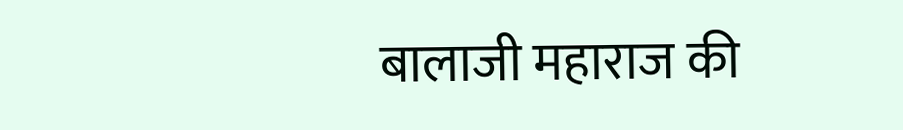बालाजी महाराज की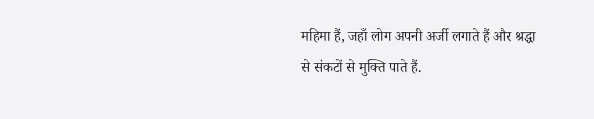महिमा हैं, जहाँ लोग अपनी अर्जी लगाते हैं और श्रद्धा से संकटों से मुक्ति पाते हैं.